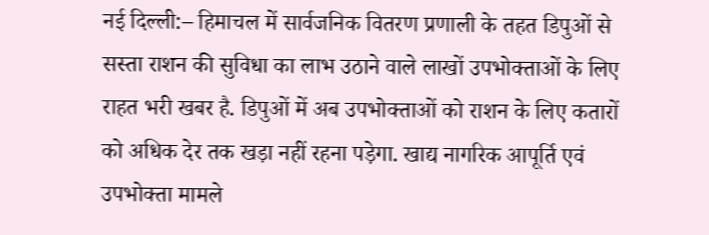नई दिल्ली:– हिमाचल में सार्वजनिक वितरण प्रणाली के तहत डिपुओं से सस्ता राशन की सुविधा का लाभ उठाने वाले लाखों उपभोक्ताओं के लिए राहत भरी खबर है. डिपुओं में अब उपभोक्ताओं को राशन के लिए कतारों को अधिक देर तक खड़ा नहीं रहना पड़ेगा. खाद्य नागरिक आपूर्ति एवं उपभोक्ता मामले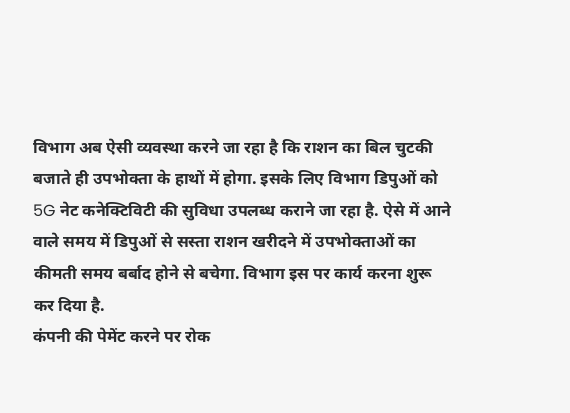विभाग अब ऐसी व्यवस्था करने जा रहा है कि राशन का बिल चुटकी बजाते ही उपभोक्ता के हाथों में होगा. इसके लिए विभाग डिपुओं को 5G नेट कनेक्टिविटी की सुविधा उपलब्ध कराने जा रहा है. ऐसे में आने वाले समय में डिपुओं से सस्ता राशन खरीदने में उपभोक्ताओं का कीमती समय बर्बाद होने से बचेगा. विभाग इस पर कार्य करना शुरू कर दिया है.
कंपनी की पेमेंट करने पर रोक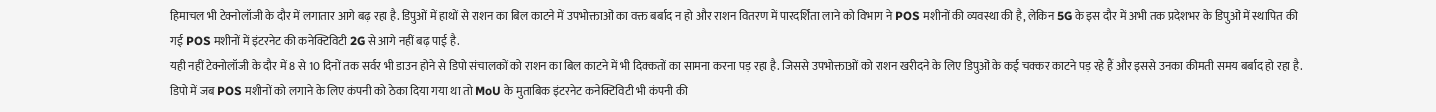हिमाचल भी टेक्नोलॉजी के दौर में लगातार आगे बढ़ रहा है. डिपुओं में हाथों से राशन का बिल काटने में उपभोक्ताओं का वक्त बर्बाद न हो और राशन वितरण में पारदर्शिता लाने को विभाग ने POS मशीनों की व्यवस्था की है, लेकिन 5G के इस दौर में अभी तक प्रदेशभर के डिपुओं में स्थापित की गई POS मशीनों में इंटरनेट की कनेक्टिविटी 2G से आगे नहीं बढ़ पाई है.
यही नहीं टेक्नोलॉजी के दौर में 8 से 10 दिनों तक सर्वर भी डाउन होने से डिपो संचालकों को राशन का बिल काटने में भी दिक्कतों का सामना करना पड़ रहा है. जिससे उपभोक्ताओं को राशन खरीदने के लिए डिपुओं के कई चक्कर काटने पड़ रहे हैं और इससे उनका कीमती समय बर्बाद हो रहा है. डिपो में जब POS मशीनों को लगाने के लिए कंपनी को ठेका दिया गया था तो MoU के मुताबिक इंटरनेट कनेक्टिविटी भी कंपनी की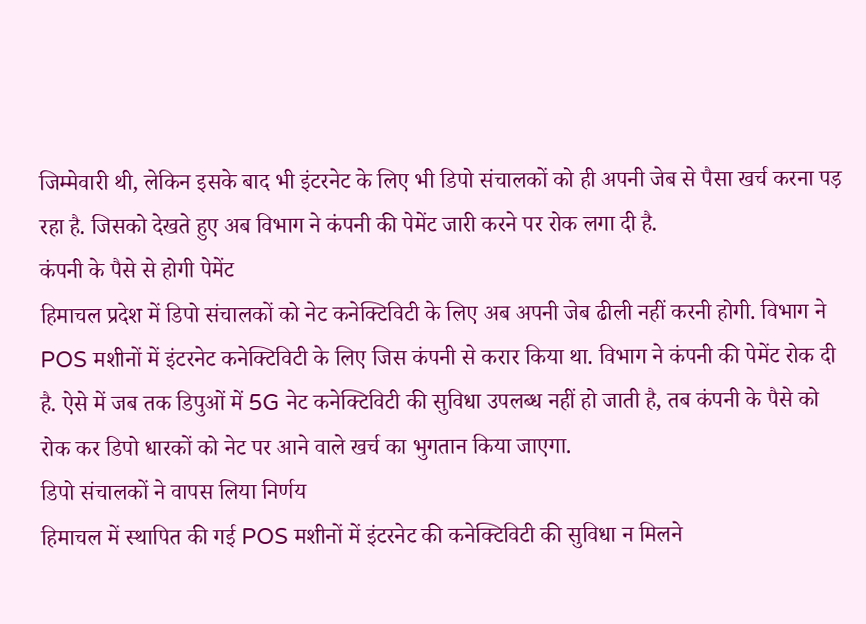जिम्मेवारी थी, लेकिन इसके बाद भी इंटरनेट के लिए भी डिपो संचालकों को ही अपनी जेब से पैसा खर्च करना पड़ रहा है. जिसको देखते हुए अब विभाग ने कंपनी की पेमेंट जारी करने पर रोक लगा दी है.
कंपनी के पैसे से होगी पेमेंट
हिमाचल प्रदेश में डिपो संचालकों को नेट कनेक्टिविटी के लिए अब अपनी जेब ढीली नहीं करनी होगी. विभाग ने POS मशीनों में इंटरनेट कनेक्टिविटी के लिए जिस कंपनी से करार किया था. विभाग ने कंपनी की पेमेंट रोक दी है. ऐसे में जब तक डिपुओं में 5G नेट कनेक्टिविटी की सुविधा उपलब्ध नहीं हो जाती है, तब कंपनी के पैसे को रोक कर डिपो धारकों को नेट पर आने वाले खर्च का भुगतान किया जाएगा.
डिपो संचालकों ने वापस लिया निर्णय
हिमाचल में स्थापित की गई POS मशीनों में इंटरनेट की कनेक्टिविटी की सुविधा न मिलने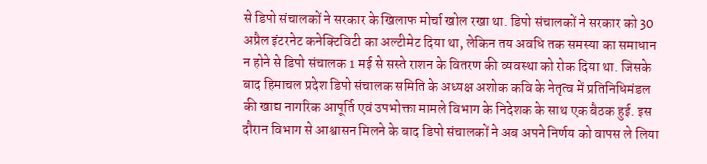से डिपो संचालकों ने सरकार के खिलाफ मोर्चा खोल रखा था. डिपो संचालकों ने सरकार को 30 अप्रैल इंटरनेट कनेक्टिविटी का अल्टीमेट दिया था, लेकिन तय अवधि तक समस्या का समाधान न होने से डिपो संचालक 1 मई से सस्ते राशन के वितरण की व्यवस्था को रोक दिया था. जिसके बाद हिमाचल प्रदेश डिपो संचालक समिति के अध्यक्ष अशोक कवि के नेतृत्व में प्रतिनिधिमंडल की खाद्य नागरिक आपूर्ति एवं उपभोक्ता मामले विभाग के निदेशक के साथ एक बैठक हुई. इस दौरान विभाग से आश्वासन मिलने के बाद डिपो संचालकों ने अब अपने निर्णय को वापस ले लिया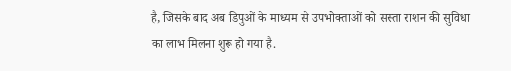है, जिसके बाद अब डिपुओं के माध्यम से उपभोक्ताओं को सस्ता राशन की सुविधा का लाभ मिलना शुरू हो गया है.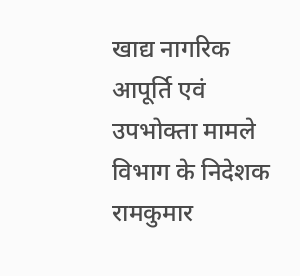खाद्य नागरिक आपूर्ति एवं उपभोक्ता मामले विभाग के निदेशक रामकुमार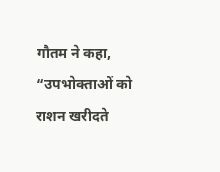गौतम ने कहा, “उपभोक्ताओं को राशन खरीदते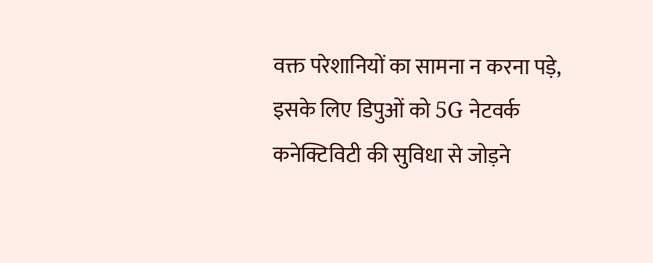वक्त परेशानियों का सामना न करना पड़े, इसके लिए डिपुओं को 5G नेटवर्क कनेक्टिविटी की सुविधा से जोड़ने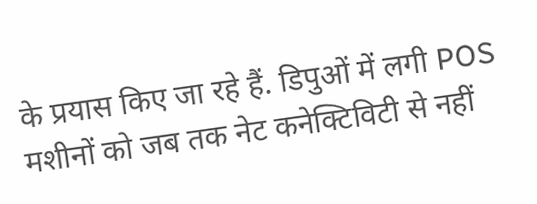के प्रयास किए जा रहे हैं. डिपुओं में लगी POS मशीनों को जब तक नेट कनेक्टिविटी से नहीं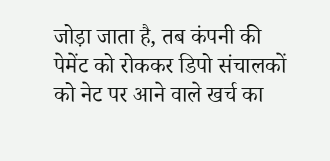जोड़ा जाता है, तब कंपनी की पेमेंट को रोककर डिपो संचालकों को नेट पर आने वाले खर्च का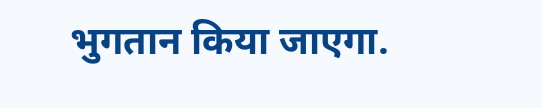भुगतान किया जाएगा.